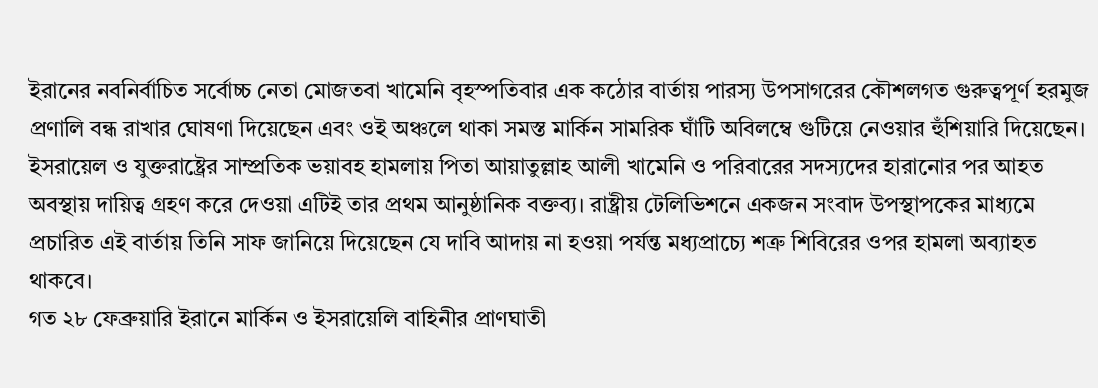ইরানের নবনির্বাচিত সর্বোচ্চ নেতা মোজতবা খামেনি বৃহস্পতিবার এক কঠোর বার্তায় পারস্য উপসাগরের কৌশলগত গুরুত্বপূর্ণ হরমুজ প্রণালি বন্ধ রাখার ঘোষণা দিয়েছেন এবং ওই অঞ্চলে থাকা সমস্ত মার্কিন সামরিক ঘাঁটি অবিলম্বে গুটিয়ে নেওয়ার হুঁশিয়ারি দিয়েছেন। ইসরায়েল ও যুক্তরাষ্ট্রের সাম্প্রতিক ভয়াবহ হামলায় পিতা আয়াতুল্লাহ আলী খামেনি ও পরিবারের সদস্যদের হারানোর পর আহত অবস্থায় দায়িত্ব গ্রহণ করে দেওয়া এটিই তার প্রথম আনুষ্ঠানিক বক্তব্য। রাষ্ট্রীয় টেলিভিশনে একজন সংবাদ উপস্থাপকের মাধ্যমে প্রচারিত এই বার্তায় তিনি সাফ জানিয়ে দিয়েছেন যে দাবি আদায় না হওয়া পর্যন্ত মধ্যপ্রাচ্যে শত্রু শিবিরের ওপর হামলা অব্যাহত থাকবে।
গত ২৮ ফেব্রুয়ারি ইরানে মার্কিন ও ইসরায়েলি বাহিনীর প্রাণঘাতী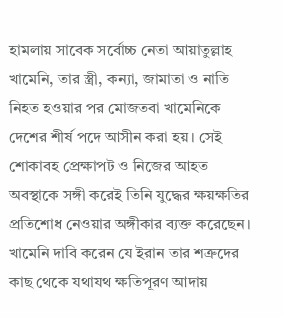হামলায় সাবেক সর্বোচ্চ নেতা আয়াতুল্লাহ খামেনি, তার স্ত্রী, কন্যা, জামাতা ও নাতি নিহত হওয়ার পর মোজতবা খামেনিকে দেশের শীর্ষ পদে আসীন করা হয়। সেই শোকাবহ প্রেক্ষাপট ও নিজের আহত অবস্থাকে সঙ্গী করেই তিনি যুদ্ধের ক্ষয়ক্ষতির প্রতিশোধ নেওয়ার অঙ্গীকার ব্যক্ত করেছেন। খামেনি দাবি করেন যে ইরান তার শত্রুদের কাছ থেকে যথাযথ ক্ষতিপূরণ আদায়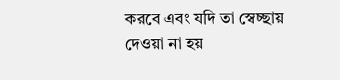করবে এবং যদি তা স্বেচ্ছায় দেওয়া না হয়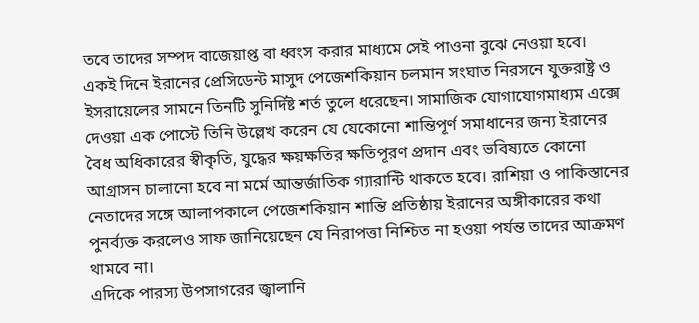তবে তাদের সম্পদ বাজেয়াপ্ত বা ধ্বংস করার মাধ্যমে সেই পাওনা বুঝে নেওয়া হবে।
একই দিনে ইরানের প্রেসিডেন্ট মাসুদ পেজেশকিয়ান চলমান সংঘাত নিরসনে যুক্তরাষ্ট্র ও ইসরায়েলের সামনে তিনটি সুনির্দিষ্ট শর্ত তুলে ধরেছেন। সামাজিক যোগাযোগমাধ্যম এক্সে দেওয়া এক পোস্টে তিনি উল্লেখ করেন যে যেকোনো শান্তিপূর্ণ সমাধানের জন্য ইরানের বৈধ অধিকারের স্বীকৃতি, যুদ্ধের ক্ষয়ক্ষতির ক্ষতিপূরণ প্রদান এবং ভবিষ্যতে কোনো আগ্রাসন চালানো হবে না মর্মে আন্তর্জাতিক গ্যারান্টি থাকতে হবে। রাশিয়া ও পাকিস্তানের নেতাদের সঙ্গে আলাপকালে পেজেশকিয়ান শান্তি প্রতিষ্ঠায় ইরানের অঙ্গীকারের কথা পুনর্ব্যক্ত করলেও সাফ জানিয়েছেন যে নিরাপত্তা নিশ্চিত না হওয়া পর্যন্ত তাদের আক্রমণ থামবে না।
এদিকে পারস্য উপসাগরের জ্বালানি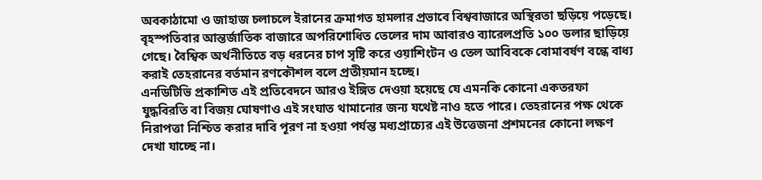অবকাঠামো ও জাহাজ চলাচলে ইরানের ক্রমাগত হামলার প্রভাবে বিশ্ববাজারে অস্থিরতা ছড়িয়ে পড়েছে। বৃহস্পতিবার আন্তর্জাতিক বাজারে অপরিশোধিত তেলের দাম আবারও ব্যারেলপ্রতি ১০০ ডলার ছাড়িয়ে গেছে। বৈশ্বিক অর্থনীতিতে বড় ধরনের চাপ সৃষ্টি করে ওয়াশিংটন ও তেল আবিবকে বোমাবর্ষণ বন্ধে বাধ্য করাই তেহরানের বর্তমান রণকৌশল বলে প্রতীয়মান হচ্ছে।
এনডিটিভি প্রকাশিত এই প্রতিবেদনে আরও ইঙ্গিত দেওয়া হয়েছে যে এমনকি কোনো একতরফা যুদ্ধবিরতি বা বিজয় ঘোষণাও এই সংঘাত থামানোর জন্য যথেষ্ট নাও হতে পারে। তেহরানের পক্ষ থেকে নিরাপত্তা নিশ্চিত করার দাবি পূরণ না হওয়া পর্যন্ত মধ্যপ্রাচ্যের এই উত্তেজনা প্রশমনের কোনো লক্ষণ দেখা যাচ্ছে না।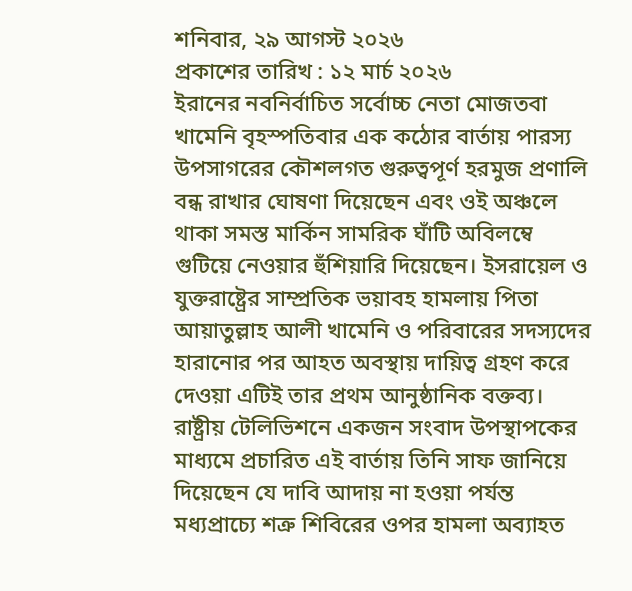শনিবার, ২৯ আগস্ট ২০২৬
প্রকাশের তারিখ : ১২ মার্চ ২০২৬
ইরানের নবনির্বাচিত সর্বোচ্চ নেতা মোজতবা খামেনি বৃহস্পতিবার এক কঠোর বার্তায় পারস্য উপসাগরের কৌশলগত গুরুত্বপূর্ণ হরমুজ প্রণালি বন্ধ রাখার ঘোষণা দিয়েছেন এবং ওই অঞ্চলে থাকা সমস্ত মার্কিন সামরিক ঘাঁটি অবিলম্বে গুটিয়ে নেওয়ার হুঁশিয়ারি দিয়েছেন। ইসরায়েল ও যুক্তরাষ্ট্রের সাম্প্রতিক ভয়াবহ হামলায় পিতা আয়াতুল্লাহ আলী খামেনি ও পরিবারের সদস্যদের হারানোর পর আহত অবস্থায় দায়িত্ব গ্রহণ করে দেওয়া এটিই তার প্রথম আনুষ্ঠানিক বক্তব্য। রাষ্ট্রীয় টেলিভিশনে একজন সংবাদ উপস্থাপকের মাধ্যমে প্রচারিত এই বার্তায় তিনি সাফ জানিয়ে দিয়েছেন যে দাবি আদায় না হওয়া পর্যন্ত মধ্যপ্রাচ্যে শত্রু শিবিরের ওপর হামলা অব্যাহত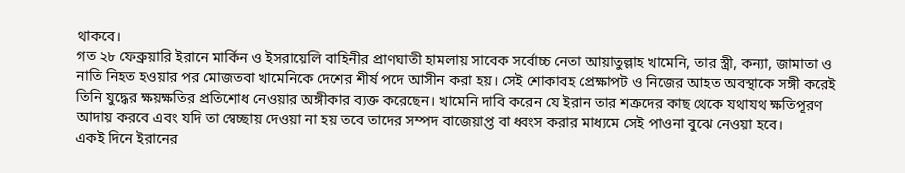থাকবে।
গত ২৮ ফেব্রুয়ারি ইরানে মার্কিন ও ইসরায়েলি বাহিনীর প্রাণঘাতী হামলায় সাবেক সর্বোচ্চ নেতা আয়াতুল্লাহ খামেনি, তার স্ত্রী, কন্যা, জামাতা ও নাতি নিহত হওয়ার পর মোজতবা খামেনিকে দেশের শীর্ষ পদে আসীন করা হয়। সেই শোকাবহ প্রেক্ষাপট ও নিজের আহত অবস্থাকে সঙ্গী করেই তিনি যুদ্ধের ক্ষয়ক্ষতির প্রতিশোধ নেওয়ার অঙ্গীকার ব্যক্ত করেছেন। খামেনি দাবি করেন যে ইরান তার শত্রুদের কাছ থেকে যথাযথ ক্ষতিপূরণ আদায় করবে এবং যদি তা স্বেচ্ছায় দেওয়া না হয় তবে তাদের সম্পদ বাজেয়াপ্ত বা ধ্বংস করার মাধ্যমে সেই পাওনা বুঝে নেওয়া হবে।
একই দিনে ইরানের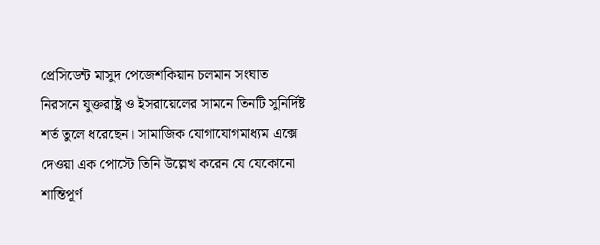প্রেসিডেন্ট মাসুদ পেজেশকিয়ান চলমান সংঘাত নিরসনে যুক্তরাষ্ট্র ও ইসরায়েলের সামনে তিনটি সুনির্দিষ্ট শর্ত তুলে ধরেছেন। সামাজিক যোগাযোগমাধ্যম এক্সে দেওয়া এক পোস্টে তিনি উল্লেখ করেন যে যেকোনো শান্তিপূর্ণ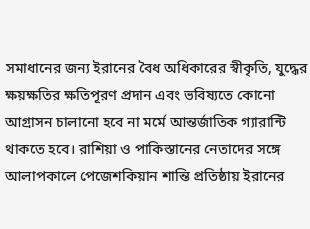সমাধানের জন্য ইরানের বৈধ অধিকারের স্বীকৃতি, যুদ্ধের ক্ষয়ক্ষতির ক্ষতিপূরণ প্রদান এবং ভবিষ্যতে কোনো আগ্রাসন চালানো হবে না মর্মে আন্তর্জাতিক গ্যারান্টি থাকতে হবে। রাশিয়া ও পাকিস্তানের নেতাদের সঙ্গে আলাপকালে পেজেশকিয়ান শান্তি প্রতিষ্ঠায় ইরানের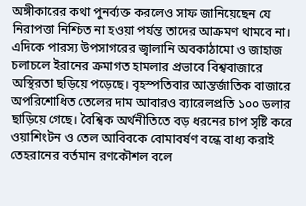অঙ্গীকারের কথা পুনর্ব্যক্ত করলেও সাফ জানিয়েছেন যে নিরাপত্তা নিশ্চিত না হওয়া পর্যন্ত তাদের আক্রমণ থামবে না।
এদিকে পারস্য উপসাগরের জ্বালানি অবকাঠামো ও জাহাজ চলাচলে ইরানের ক্রমাগত হামলার প্রভাবে বিশ্ববাজারে অস্থিরতা ছড়িয়ে পড়েছে। বৃহস্পতিবার আন্তর্জাতিক বাজারে অপরিশোধিত তেলের দাম আবারও ব্যারেলপ্রতি ১০০ ডলার ছাড়িয়ে গেছে। বৈশ্বিক অর্থনীতিতে বড় ধরনের চাপ সৃষ্টি করে ওয়াশিংটন ও তেল আবিবকে বোমাবর্ষণ বন্ধে বাধ্য করাই তেহরানের বর্তমান রণকৌশল বলে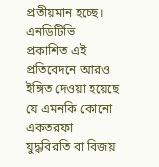প্রতীয়মান হচ্ছে।
এনডিটিভি প্রকাশিত এই প্রতিবেদনে আরও ইঙ্গিত দেওয়া হয়েছে যে এমনকি কোনো একতরফা যুদ্ধবিরতি বা বিজয়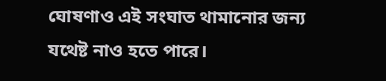ঘোষণাও এই সংঘাত থামানোর জন্য যথেষ্ট নাও হতে পারে।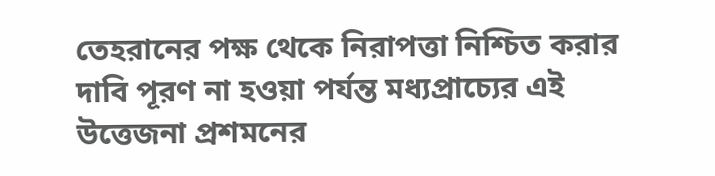তেহরানের পক্ষ থেকে নিরাপত্তা নিশ্চিত করার দাবি পূরণ না হওয়া পর্যন্ত মধ্যপ্রাচ্যের এই উত্তেজনা প্রশমনের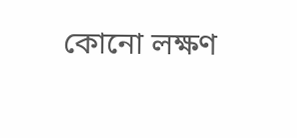কোনো লক্ষণ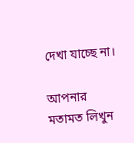দেখা যাচ্ছে না।

আপনার মতামত লিখুন